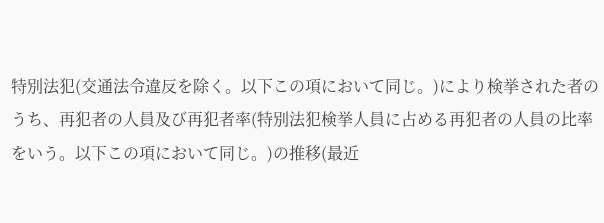特別法犯(交通法令違反を除く。以下この項において同じ。)により検挙された者のうち、再犯者の人員及び再犯者率(特別法犯検挙人員に占める再犯者の人員の比率をいう。以下この項において同じ。)の推移(最近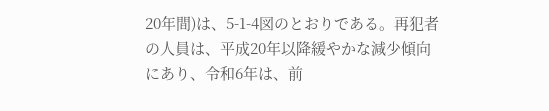20年間)は、5-1-4図のとおりである。再犯者の人員は、平成20年以降緩やかな減少傾向にあり、令和6年は、前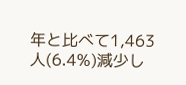年と比べて1,463人(6.4%)減少し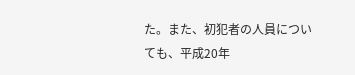た。また、初犯者の人員についても、平成20年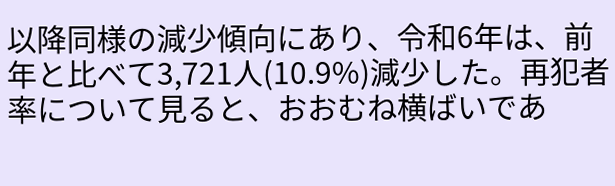以降同様の減少傾向にあり、令和6年は、前年と比べて3,721人(10.9%)減少した。再犯者率について見ると、おおむね横ばいであ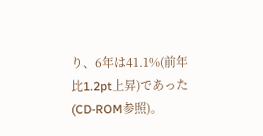り、6年は41.1%(前年比1.2pt上昇)であった(CD-ROM参照)。